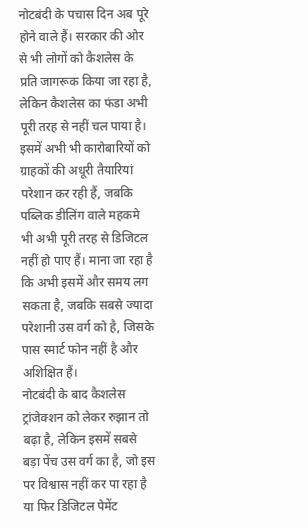नोटबंदी के पचास दिन अब पूरे होने वाले हैं। सरकार की ओर से भी लोगों को कैशलेस के प्रति जागरूक किया जा रहा है, लेकिन कैशलेस का फंडा अभी पूरी तरह से नहीं चल पाया है। इसमें अभी भी कारोबारियों को ग्राहकों की अधूरी तैयारियां परेशान कर रही हैं, जबकि पब्लिक डीलिंग वाले महकमे भी अभी पूरी तरह से डिजिटल नहीं हो पाए हैं। माना जा रहा है कि अभी इसमें और समय लग सकता है, जबकि सबसे ज्यादा परेशानी उस वर्ग को है, जिसके पास स्मार्ट फोन नहीं है और अशिक्षित हैं।
नोटबंदी के बाद कैशलेस ट्रांजेक्शन को लेकर रुझान तो बढ़ा है, लेकिन इसमें सबसे बड़ा पेंच उस वर्ग का है, जो इस पर विश्वास नहीं कर पा रहा है या फिर डिजिटल पेमेंट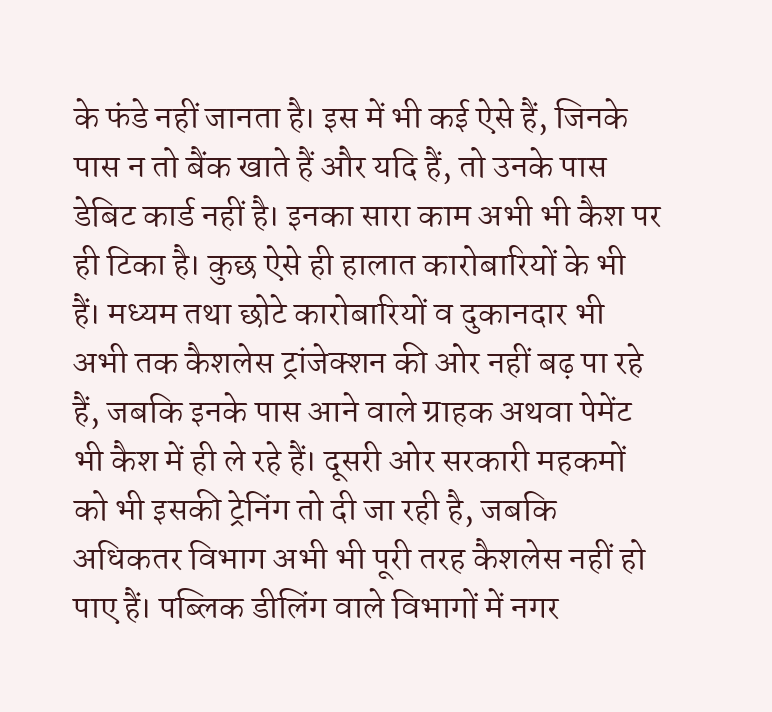के फंडे नहीं जानता है। इस में भी कई ऐसे हैं, जिनके पास न तो बैंक खाते हैं और यदि हैं, तो उनके पास डेबिट कार्ड नहीं है। इनका सारा काम अभी भी कैश पर ही टिका है। कुछ ऐसे ही हालात कारोबारियों के भी हैं। मध्यम तथा छोटे कारोबारियों व दुकानदार भी अभी तक कैशलेस ट्रांजेक्शन की ओर नहीं बढ़ पा रहे हैं, जबकि इनके पास आने वाले ग्राहक अथवा पेमेंट भी कैश में ही ले रहे हैं। दूसरी ओर सरकारी महकमों को भी इसकी ट्रेनिंग तो दी जा रही है, जबकि अधिकतर विभाग अभी भी पूरी तरह कैशलेस नहीं हो पाए हैं। पब्लिक डीलिंग वाले विभागों में नगर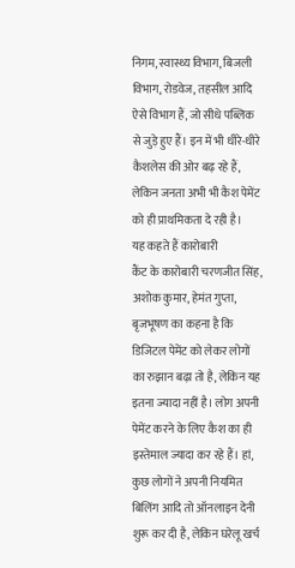निगम, स्वास्थ्य विभाग, बिजली विभाग, रोडवेज, तहसील आदि ऐसे विभाग हैं, जो सीधे पब्लिक से जुड़े हुए हैं। इन में भी धीरे-धीरे कैशलेस की ओर बढ़ रहे हैं, लेकिन जनता अभी भी कैश पेमेंट को ही प्राथमिकता दे रही है।
यह कहते हैं कारोबारी
कैंट के कारोबारी चरणजीत सिंह, अशोक कुमार, हेमंत गुप्ता, बृजभूषण का कहना है कि डिजिटल पेमेंट को लेकर लोगों का रुझान बढ़ा तो है, लेकिन यह इतना ज्यादा नहीं है। लोग अपनी पेमेंट करने के लिए कैश का ही इस्तेमाल ज्यादा कर रहे हैं। हां, कुछ लोगों ने अपनी नियमित बिलिंग आदि तो ऑनलाइन देनी शुरू कर दी है, लेकिन घरेलू खर्च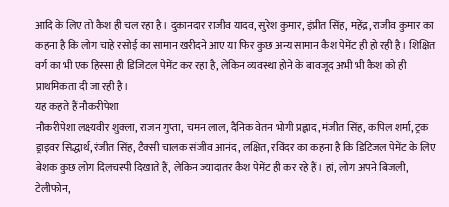आदि के लिए तो कैश ही चल रहा है। दुकानदार राजीव यादव, सुरेश कुमार, इंप्रीत सिंह, महेंद्र, राजीव कुमार का कहना है कि लोग चाहे रसोई का सामान खरीदने आए या फिर कुछ अन्य सामान कैश पेमेंट ही हो रही है। शिक्षित वर्ग का भी एक हिस्सा ही डिजिटल पेमेंट कर रहा है, लेकिन व्यवस्था होने के बावजूद अभी भी कैश को ही प्राथमिकता दी जा रही है।
यह कहते हैं नौकरीपेशा
नौकरीपेशा लक्ष्यवीर शुक्ला, राजन गुप्ता, चमन लाल, दैनिक वेतन भोगी प्रह्लाद, मंजीत सिंह, कपिल शर्मा, ट्रक ड्राइवर सिद्धार्थ, रंजीत सिंह, टैक्सी चालक संजीव आनंद, लक्षित, रविंदर का कहना है कि डिटिजल पेमेंट के लिए बेशक कुछ लोग दिलचस्पी दिखाते हैं, लेकिन ज्यादातर कैश पेमेंट ही कर रहे हैं। हां, लोग अपने बिजली, टेलीफोन,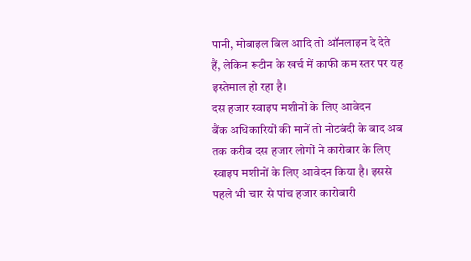पानी, मोबाइल बिल आदि तो ऑनलाइन दे देते हैं, लेकिन रूटीन के खर्च में काफी कम स्तर पर यह इस्तेमाल हो रहा है।
दस हजार स्वाइप मशीनों के लिए आवेदन
बैंक अधिकारियों की मानें तो नोटबंदी के बाद अब तक करीब दस हजार लोगों ने कारोबार के लिए स्वाइप मशीनों के लिए आवेदन किया है। इससे पहले भी चार से पांच हजार कारोबारी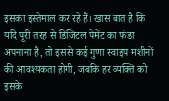इसका इस्तेमाल कर रहे हैं। खास बात है कि यदि पूरी तरह से डिजिटल पेमेंट का फंडा अपनाना है, तो इससे कई गुणा स्वाइप मशीनों की आवश्यकता होगी, जबकि हर व्यक्ति को इसके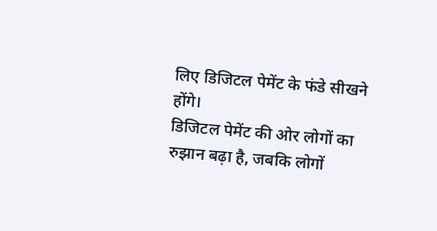लिए डिजिटल पेमेंट के फंडे सीखने होंगे।
डिजिटल पेमेंट की ओर लोगों का रुझान बढ़ा है, जबकि लोगों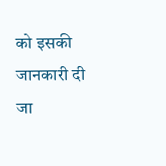को इसकी जानकारी दी जा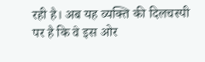रही है। अब यह व्यक्ति की दिलचस्पी पर है कि वे इस ओर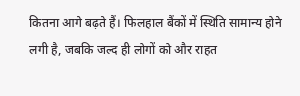कितना आगे बढ़ते हैं। फिलहाल बैंकों में स्थिति सामान्य होने लगी है, जबकि जल्द ही लोगों को और राहत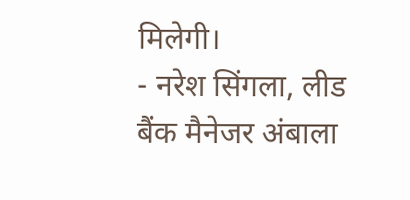मिलेगी।
- नरेश सिंगला, लीड बैंक मैनेजर अंबाला